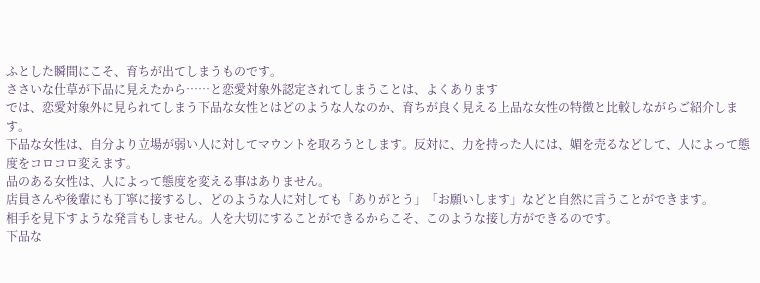ふとした瞬間にこそ、育ちが出てしまうものです。
ささいな仕草が下品に見えたから……と恋愛対象外認定されてしまうことは、よくあります
では、恋愛対象外に見られてしまう下品な女性とはどのような人なのか、育ちが良く見える上品な女性の特徴と比較しながらご紹介します。
下品な女性は、自分より立場が弱い人に対してマウントを取ろうとします。反対に、力を持った人には、媚を売るなどして、人によって態度をコロコロ変えます。
品のある女性は、人によって態度を変える事はありません。
店員さんや後輩にも丁寧に接するし、どのような人に対しても「ありがとう」「お願いします」などと自然に言うことができます。
相手を見下すような発言もしません。人を大切にすることができるからこそ、このような接し方ができるのです。
下品な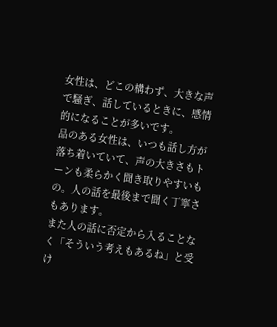女性は、どこの構わず、大きな声で騒ぎ、話しているときに、感情的になることが多いです。
品のある女性は、いつも話し方が落ち着いていて、声の大きさもトーンも柔らかく聞き取りやすいもの。人の話を最後まで聞く丁寧さもあります。
また人の話に否定から入ることなく「そういう考えもあるね」と受け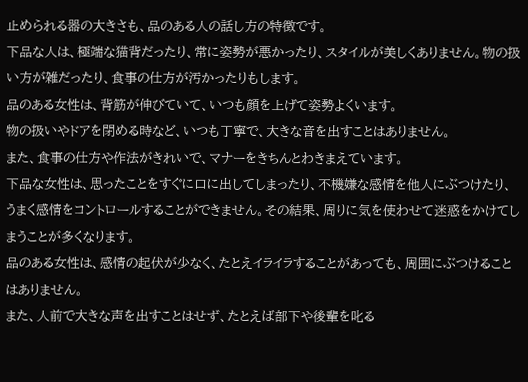止められる器の大きさも、品のある人の話し方の特徴です。
下品な人は、極端な猫背だったり、常に姿勢が悪かったり、スタイルが美しくありません。物の扱い方が雑だったり、食事の仕方が汚かったりもします。
品のある女性は、背筋が伸びていて、いつも顔を上げて姿勢よくいます。
物の扱いやドアを閉める時など、いつも丁寧で、大きな音を出すことはありません。
また、食事の仕方や作法がきれいで、マナーをきちんとわきまえています。
下品な女性は、思ったことをすぐに口に出してしまったり、不機嫌な感情を他人にぶつけたり、うまく感情をコントロールすることができません。その結果、周りに気を使わせて迷惑をかけてしまうことが多くなります。
品のある女性は、感情の起伏が少なく、たとえイライラすることがあっても、周囲にぶつけることはありません。
また、人前で大きな声を出すことはせず、たとえば部下や後輩を叱る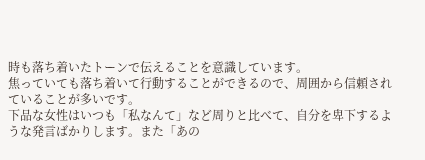時も落ち着いたトーンで伝えることを意識しています。
焦っていても落ち着いて行動することができるので、周囲から信頼されていることが多いです。
下品な女性はいつも「私なんて」など周りと比べて、自分を卑下するような発言ばかりします。また「あの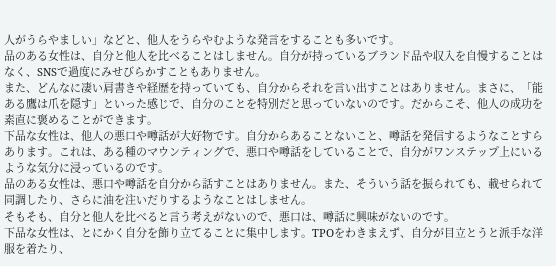人がうらやましい」などと、他人をうらやむような発言をすることも多いです。
品のある女性は、自分と他人を比べることはしません。自分が持っているブランド品や収入を自慢することはなく、SNSで過度にみせびらかすこともありません。
また、どんなに凄い肩書きや経歴を持っていても、自分からそれを言い出すことはありません。まさに、「能ある鷹は爪を隠す」といった感じで、自分のことを特別だと思っていないのです。だからこそ、他人の成功を素直に褒めることができます。
下品な女性は、他人の悪口や噂話が大好物です。自分からあることないこと、噂話を発信するようなことすらあります。これは、ある種のマウンティングで、悪口や噂話をしていることで、自分がワンステップ上にいるような気分に浸っているのです。
品のある女性は、悪口や噂話を自分から話すことはありません。また、そういう話を振られても、載せられて同調したり、さらに油を注いだりするようなことはしません。
そもそも、自分と他人を比べると言う考えがないので、悪口は、噂話に興味がないのです。
下品な女性は、とにかく自分を飾り立てることに集中します。TPOをわきまえず、自分が目立とうと派手な洋服を着たり、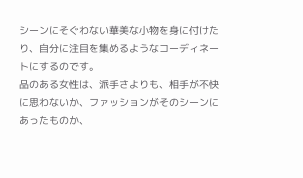シーンにそぐわない華美な小物を身に付けたり、自分に注目を集めるようなコーディネートにするのです。
品のある女性は、派手さよりも、相手が不快に思わないか、ファッションがそのシーンにあったものか、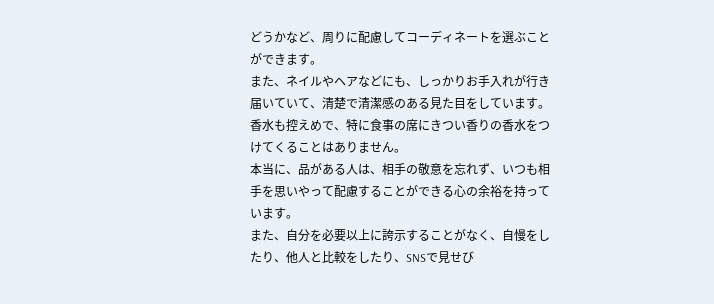どうかなど、周りに配慮してコーディネートを選ぶことができます。
また、ネイルやヘアなどにも、しっかりお手入れが行き届いていて、清楚で清潔感のある見た目をしています。香水も控えめで、特に食事の席にきつい香りの香水をつけてくることはありません。
本当に、品がある人は、相手の敬意を忘れず、いつも相手を思いやって配慮することができる心の余裕を持っています。
また、自分を必要以上に誇示することがなく、自慢をしたり、他人と比較をしたり、SNSで見せび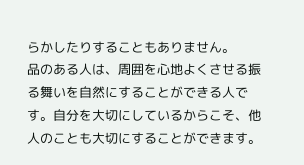らかしたりすることもありません。
品のある人は、周囲を心地よくさせる振る舞いを自然にすることができる人です。自分を大切にしているからこそ、他人のことも大切にすることができます。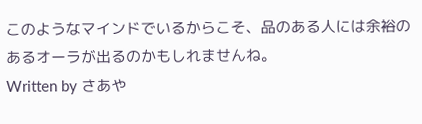このようなマインドでいるからこそ、品のある人には余裕のあるオーラが出るのかもしれませんね。
Written by さあや